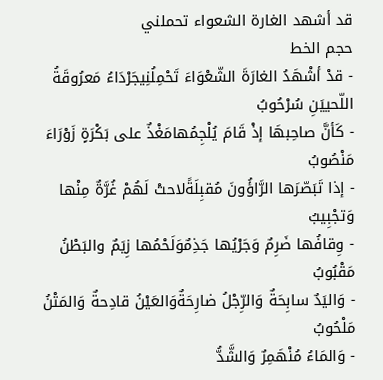قد أشهد الغارة الشعواء تحملني
حجم الخط
- قدْ أشْهَدُ الغارَةَ الشّعْوَاءَ تَحْمِلُنِيجَرْدَاءُ مَعرُوقَةُ اللّحييَنِ سُرْحُوبُ
- كَأنَّ صاحِبهَا إذْ قَامَ يُلْجِمُهامَغْذٌ على بَكْرَةٍ زَوْرَاءَ مَنْصُوبُ
- إذا تَبَصّرَها الرَّاؤُونَ مُقبِلَةًلاحتْ لَهُمْ غُرَّةٌ مِنْها وَتجْبِيبُ
- وِقافُها ضَرِمٌ وَجَرْيُها جَذِمٌوَلَحْمُها زِيَمٌ والبَطْنُ مَقْبُوبُ
- وَاليَدٌ سابِحَةٌ وَالرِّجْلُ ضارِحَةٌوَالعَيْنُ قادِحةٌ وَالمَتْنُ مَلْحُوبُ
- وَالمَاءُ مُنْهَمِرٌ وَالشَّدُّ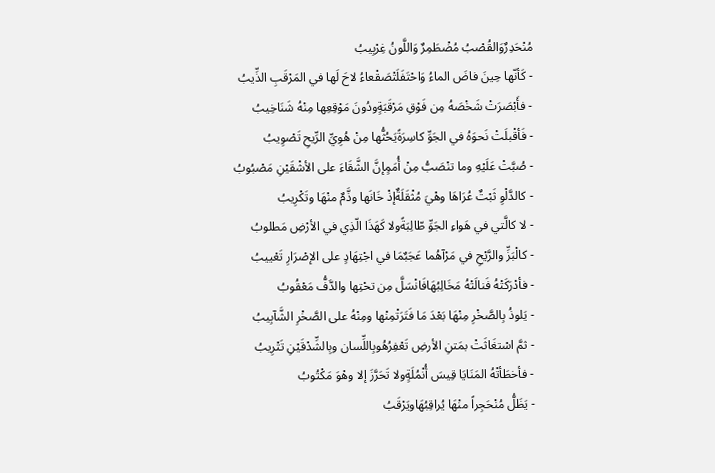مُنْحَدِرٌوَالقُصْبُ مُضْطَمِرٌ وَاللَّونُ غِرْبِيبُ
- كَأنّها حِينَ فاضَ الماءُ وَاحْتَفَلَتْصَقْعاءُ لاحَ لَها في المَرْقَبِ الذِّيبُ
- فأَبْصَرَتْ شَخْصَهُ مِن فَوْقِ مَرْقَبَةٍودُونَ مَوْقِعِها مِنْهُ شَنَاخِيبُ
- فَأقْبلَتْ نَحوَهُ في الجَوِّ كاسِرَةًيَحُثُّها مِنْ هُوِيِّ الرِّيحِ تَصْوِيبُ
- صُبَّتْ عَلَيْهِ وما تنْصَبُّ مِنْ أُمَمٍإنَّ الشَّقَاءَ على الأشْقَيْنِ مَصْبُوبُ
- كالدَّلْوِ ثَبْتٌ عُرَاهَا وهْيَ مُثْقَلَةٌإذْ خَانَها وذَّمٌ منْهَا وتَكْرِيبُ
- لا كالَّتي في هَواءِ الجَوِّ طّالِبَةًولا كَهَذَا الّذِي في الأرْضِ مَطلوبُ
- كالْبَزِّ والرَّيْحِ في مَرْآهُما عَجَبٌمَا في اجْتِهَادٍ على الإصْرَارِ تَعْييبُ
- فأدْرَكَتْهُ فَنالَتْهُ مَخَالِبُهَافَانْسَلَّ مِن تحْتِها والدَّفُّ مَعْقُوبُ
- يَلوذُ بِالصَّخْرِ مِنْهَا بَعْدَ مَا فَتَرَتْمِنْها ومِنْهُ على الصَّخْرِ الشَّآبِيبُ
- ثمَّ اسْتغَاثَتْ بمَتنِ الأرضِ تَعْفِرُهُوبِاللِّسان وبِالشِّدْقَيْنِ تَتْرِيبُ
- فأخطَأتْهُ المَنَايَا قِيسَ أُنْمُلَةٍولا تَحَرَّزَ إلا وهْوَ مَكْتُوبُ
- يَظَلُّ مُنْحَجِراً منْهَا يُراقِبُهَاويَرْقَبُ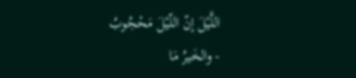اللَّيْلَ إنّ اللّيْلَ مَحْجُوبُ
- والخَيرُ مَا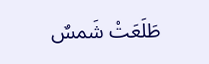طَلَعَتْ شَمسٌ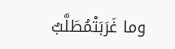وما غَرَبَتْمُطَلَّبٌ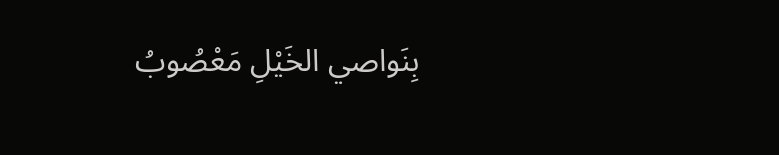بِنَواصي الخَيْلِ مَعْصُوبُ